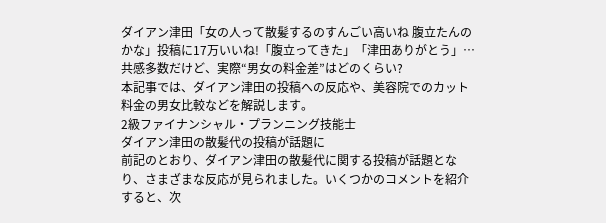ダイアン津田「女の人って散髪するのすんごい高いね 腹立たんのかな」投稿に17万いいね!「腹立ってきた」「津田ありがとう」…共感多数だけど、実際“男女の料金差”はどのくらい?
本記事では、ダイアン津田の投稿への反応や、美容院でのカット料金の男女比較などを解説します。
2級ファイナンシャル・プランニング技能士
ダイアン津田の散髪代の投稿が話題に
前記のとおり、ダイアン津田の散髪代に関する投稿が話題となり、さまざまな反応が見られました。いくつかのコメントを紹介すると、次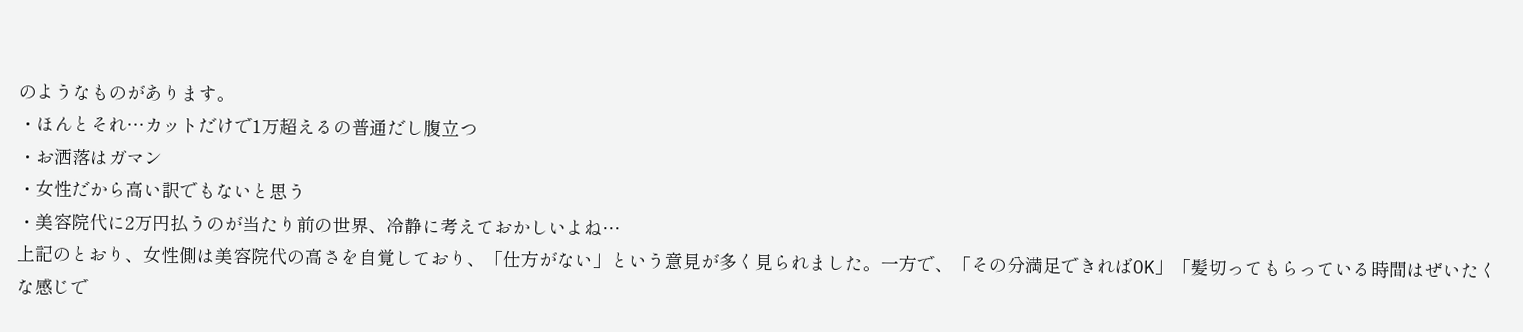のようなものがあります。
・ほんとそれ…カットだけで1万超えるの普通だし腹立つ
・お洒落はガマン
・女性だから高い訳でもないと思う
・美容院代に2万円払うのが当たり前の世界、冷静に考えておかしいよね…
上記のとおり、女性側は美容院代の高さを自覚しており、「仕方がない」という意見が多く見られました。一方で、「その分満足できればOK」「髪切ってもらっている時間はぜいたくな感じで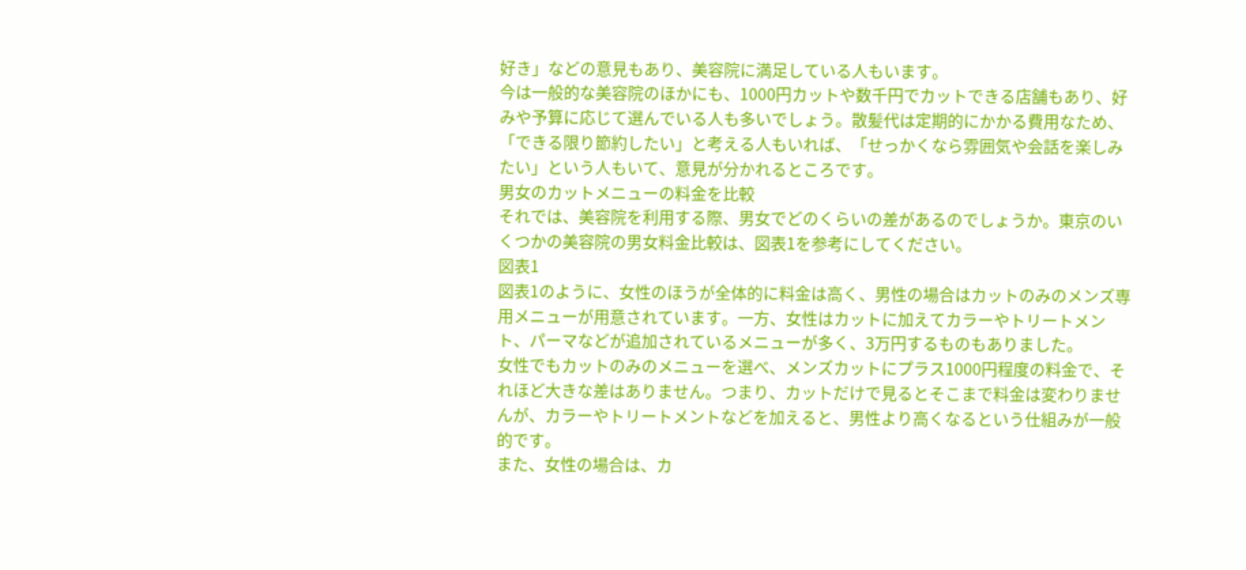好き」などの意見もあり、美容院に満足している人もいます。
今は一般的な美容院のほかにも、1000円カットや数千円でカットできる店舗もあり、好みや予算に応じて選んでいる人も多いでしょう。散髪代は定期的にかかる費用なため、「できる限り節約したい」と考える人もいれば、「せっかくなら雰囲気や会話を楽しみたい」という人もいて、意見が分かれるところです。
男女のカットメニューの料金を比較
それでは、美容院を利用する際、男女でどのくらいの差があるのでしょうか。東京のいくつかの美容院の男女料金比較は、図表1を参考にしてください。
図表1
図表1のように、女性のほうが全体的に料金は高く、男性の場合はカットのみのメンズ専用メニューが用意されています。一方、女性はカットに加えてカラーやトリートメント、パーマなどが追加されているメニューが多く、3万円するものもありました。
女性でもカットのみのメニューを選べ、メンズカットにプラス1000円程度の料金で、それほど大きな差はありません。つまり、カットだけで見るとそこまで料金は変わりませんが、カラーやトリートメントなどを加えると、男性より高くなるという仕組みが一般的です。
また、女性の場合は、カ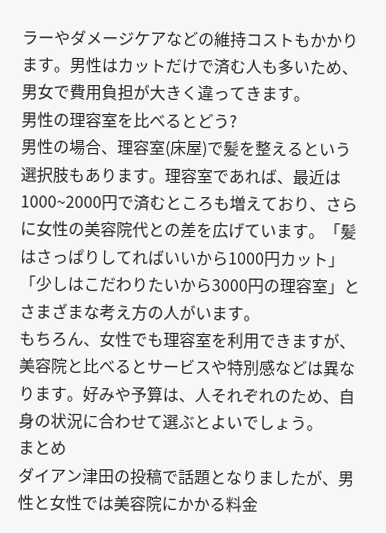ラーやダメージケアなどの維持コストもかかります。男性はカットだけで済む人も多いため、男女で費用負担が大きく違ってきます。
男性の理容室を比べるとどう?
男性の場合、理容室(床屋)で髪を整えるという選択肢もあります。理容室であれば、最近は1000~2000円で済むところも増えており、さらに女性の美容院代との差を広げています。「髪はさっぱりしてればいいから1000円カット」「少しはこだわりたいから3000円の理容室」とさまざまな考え方の人がいます。
もちろん、女性でも理容室を利用できますが、美容院と比べるとサービスや特別感などは異なります。好みや予算は、人それぞれのため、自身の状況に合わせて選ぶとよいでしょう。
まとめ
ダイアン津田の投稿で話題となりましたが、男性と女性では美容院にかかる料金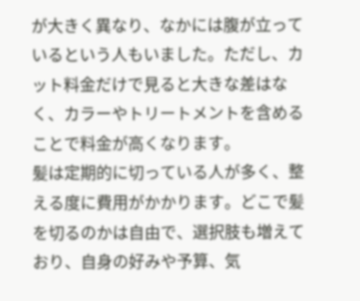が大きく異なり、なかには腹が立っているという人もいました。ただし、カット料金だけで見ると大きな差はなく、カラーやトリートメントを含めることで料金が高くなります。
髪は定期的に切っている人が多く、整える度に費用がかかります。どこで髪を切るのかは自由で、選択肢も増えており、自身の好みや予算、気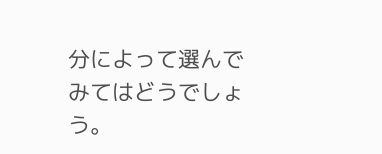分によって選んでみてはどうでしょう。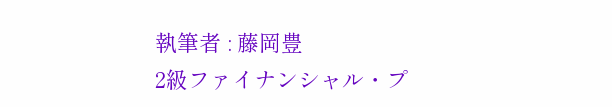執筆者 : 藤岡豊
2級ファイナンシャル・プ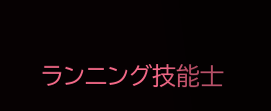ランニング技能士